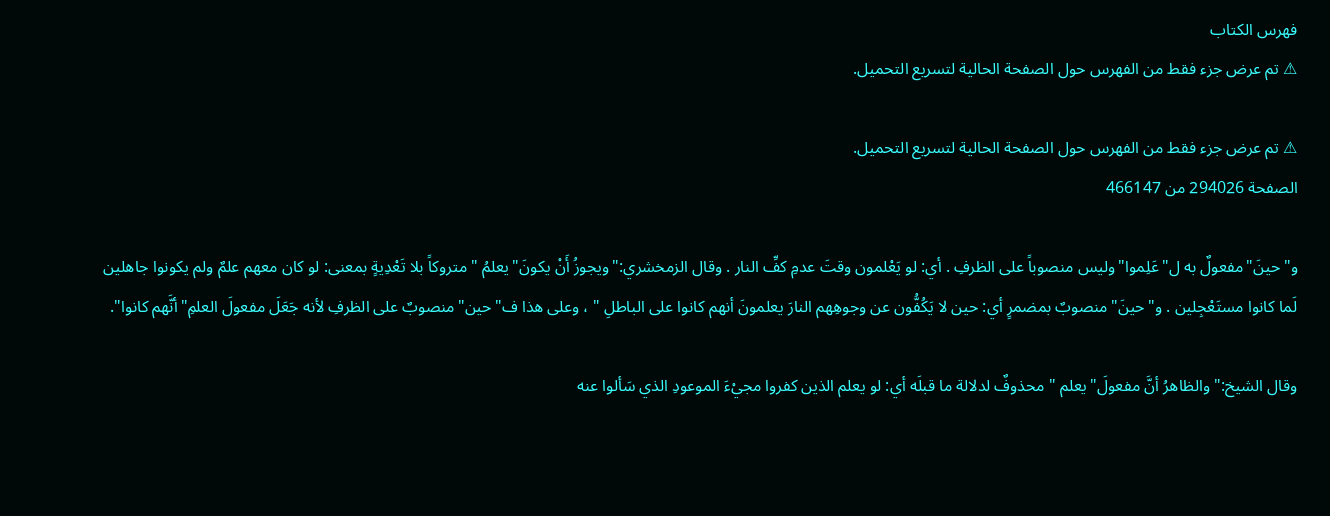فهرس الكتاب
⚠ تم عرض جزء فقط من الفهرس حول الصفحة الحالية لتسريع التحميل.

⚠ تم عرض جزء فقط من الفهرس حول الصفحة الحالية لتسريع التحميل.
الصفحة 294026 من 466147

و"حينَ"مفعولٌ به ل"عَلِموا"وليس منصوباً على الظرفِ . أي: لو يَعْلمون وقتَ عدمِ كفِّ النار . وقال الزمخشري:"ويجوزُ أَنْ يكونَ"يعلمُ " متروكاً بلا تَعْدِيةٍ بمعنى: لو كان معهم علمٌ ولم يكونوا جاهلين لَما كانوا مستَعْجِلين . و"حينَ"منصوبٌ بمضمرٍ أي: حين لا يَكُفُّون عن وجوهِهم النارَ يعلمونَ أنهم كانوا على الباطلِ " ، وعلى هذا ف"حين"منصوبٌ على الظرفِ لأنه جَعَلَ مفعولَ العلمِ"أنَّهم كانوا".

وقال الشيخ:"والظاهرُ أنَّ مفعولَ"يعلم " محذوفٌ لدلالة ما قبلَه أي: لو يعلم الذين كفروا مجيْءَ الموعودِ الذي سَألوا عنه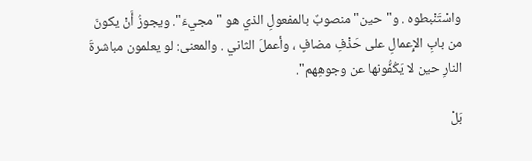واسْتَنْبطوه . و"حين"منصوبٌ بالمفعولِ الذي هو " مجيءَ". ويجوزُ أَنْ يكونَ من بابِ الإِعمالِ على حَذْفِ مضافٍ ، وأعملَ الثاني . والمعنى: لو يعلمون مباشرةَ النارِ حين لا يَكُفُّونها عن وجوهِهم".

بَلْ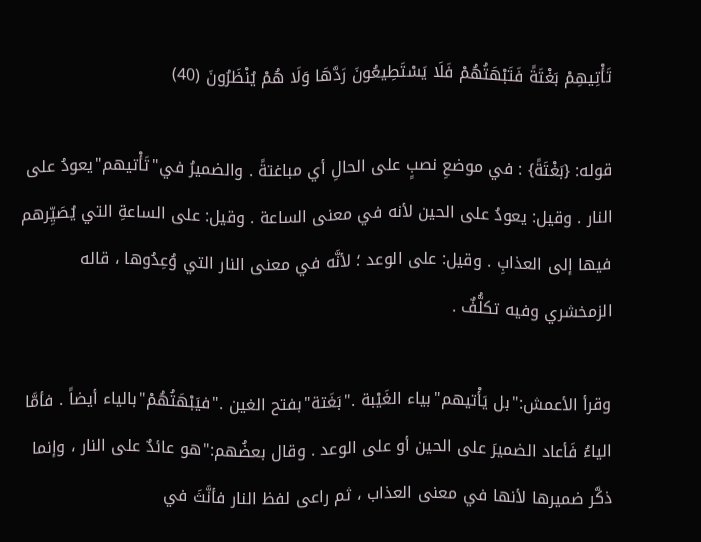تَأْتِيهِمْ بَغْتَةً فَتَبْهَتُهُمْ فَلَا يَسْتَطِيعُونَ رَدَّهَا وَلَا هُمْ يُنْظَرُونَ (40)

قوله: {بَغْتَةً} : في موضعِ نصبٍ على الحالِ أي مباغتةً . والضميرُ في"تَأْتيهم"يعودُ على النار . وقيل: يعودُ على الحين لأنه في معنى الساعة . وقيل: على الساعةِ التي يُصَيِّرهم فيها إلى العذابِ . وقيل: على الوعد ؛ لأنَّه في معنى النار التي وُعِدُوها ، قاله الزمخشري وفيه تكلُّفٌ .

وقرأ الأعمش:"بل يَأْتيهم"بياء الغَيْبة ."بَغَتة"بفتح الغين ."فيَبْهَتُهُمْ"بالياء أيضاً . فأمَّا الياءُ فَأعاد الضميرَ على الحين أو على الوعد . وقال بعضُهم:"هو عائدٌ على النار ، وإنما ذكَّر ضميرها لأنها في معنى العذاب ، ثم راعى لفظ النار فأنَّثَ في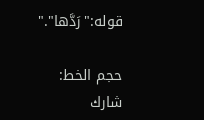قوله:"رَدَّها"."

حجم الخط:
شارك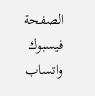الصفحة
فيسبوك واتساب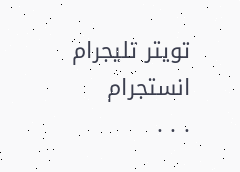تويتر تليجرام انستجرام
. . .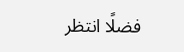فضلًا انتظر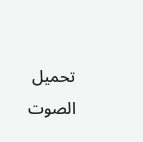تحميل الصوت